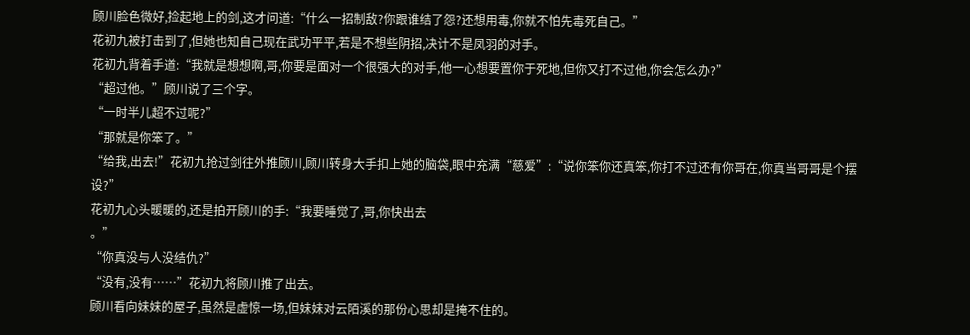顾川脸色微好,捡起地上的剑,这才问道:“什么一招制敌?你跟谁结了怨?还想用毒,你就不怕先毒死自己。”
花初九被打击到了,但她也知自己现在武功平平,若是不想些阴招,决计不是凤羽的对手。
花初九背着手道:“我就是想想啊,哥,你要是面对一个很强大的对手,他一心想要置你于死地,但你又打不过他,你会怎么办?”
“超过他。”顾川说了三个字。
“一时半儿超不过呢?”
“那就是你笨了。”
“给我,出去!”花初九抢过剑往外推顾川,顾川转身大手扣上她的脑袋,眼中充满“慈爱”:“说你笨你还真笨,你打不过还有你哥在,你真当哥哥是个摆设?”
花初九心头暖暖的,还是拍开顾川的手:“我要睡觉了,哥,你快出去
。”
“你真没与人没结仇?”
“没有,没有……”花初九将顾川推了出去。
顾川看向妹妹的屋子,虽然是虚惊一场,但妹妹对云陌溪的那份心思却是掩不住的。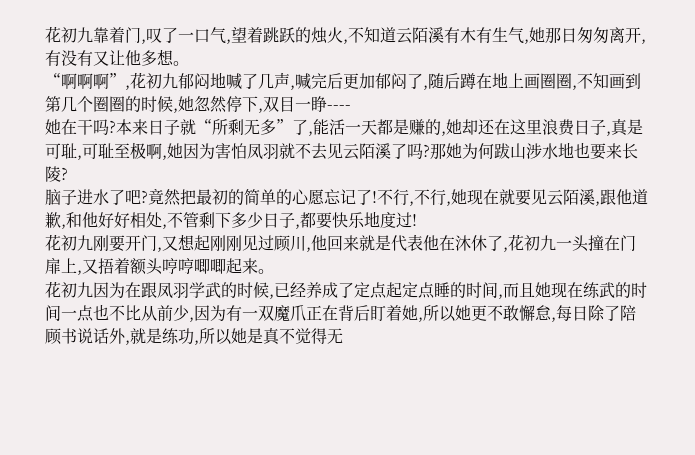花初九靠着门,叹了一口气,望着跳跃的烛火,不知道云陌溪有木有生气,她那日匆匆离开,有没有又让他多想。
“啊啊啊”,花初九郁闷地喊了几声,喊完后更加郁闷了,随后蹲在地上画圈圈,不知画到第几个圈圈的时候,她忽然停下,双目一睁----
她在干吗?本来日子就“所剩无多”了,能活一天都是赚的,她却还在这里浪费日子,真是可耻,可耻至极啊,她因为害怕凤羽就不去见云陌溪了吗?那她为何跋山涉水地也要来长陵?
脑子进水了吧?竟然把最初的简单的心愿忘记了!不行,不行,她现在就要见云陌溪,跟他道歉,和他好好相处,不管剩下多少日子,都要快乐地度过!
花初九刚要开门,又想起刚刚见过顾川,他回来就是代表他在沐休了,花初九一头撞在门扉上,又捂着额头哼哼唧唧起来。
花初九因为在跟凤羽学武的时候,已经养成了定点起定点睡的时间,而且她现在练武的时间一点也不比从前少,因为有一双魔爪正在背后盯着她,所以她更不敢懈怠,每日除了陪顾书说话外,就是练功,所以她是真不觉得无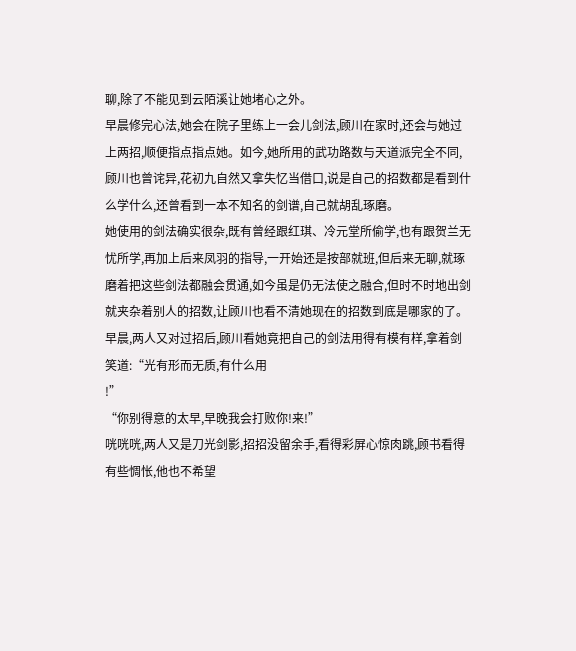聊,除了不能见到云陌溪让她堵心之外。
早晨修完心法,她会在院子里练上一会儿剑法,顾川在家时,还会与她过上两招,顺便指点指点她。如今,她所用的武功路数与天道派完全不同,顾川也曾诧异,花初九自然又拿失忆当借口,说是自己的招数都是看到什么学什么,还曾看到一本不知名的剑谱,自己就胡乱琢磨。
她使用的剑法确实很杂,既有曾经跟红琪、冷元堂所偷学,也有跟贺兰无忧所学,再加上后来凤羽的指导,一开始还是按部就班,但后来无聊,就琢磨着把这些剑法都融会贯通,如今虽是仍无法使之融合,但时不时地出剑就夹杂着别人的招数,让顾川也看不清她现在的招数到底是哪家的了。
早晨,两人又对过招后,顾川看她竟把自己的剑法用得有模有样,拿着剑笑道:“光有形而无质,有什么用
!”
“你别得意的太早,早晚我会打败你!来!”
咣咣咣,两人又是刀光剑影,招招没留余手,看得彩屏心惊肉跳,顾书看得有些惆怅,他也不希望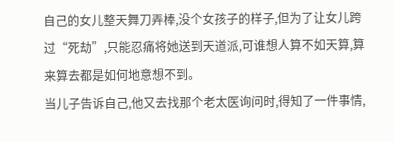自己的女儿整天舞刀弄棒,没个女孩子的样子,但为了让女儿跨过“死劫”,只能忍痛将她送到天道派,可谁想人算不如天算,算来算去都是如何地意想不到。
当儿子告诉自己,他又去找那个老太医询问时,得知了一件事情,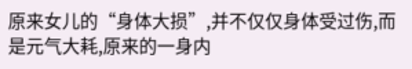原来女儿的“身体大损”,并不仅仅身体受过伤,而是元气大耗,原来的一身内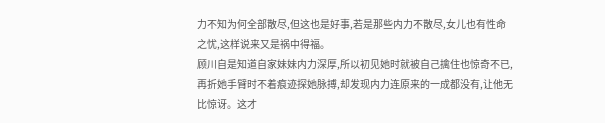力不知为何全部散尽,但这也是好事,若是那些内力不散尽,女儿也有性命之忧,这样说来又是祸中得福。
顾川自是知道自家妹妹内力深厚,所以初见她时就被自己擒住也惊奇不已,再折她手臂时不着痕迹探她脉搏,却发现内力连原来的一成都没有,让他无比惊讶。这才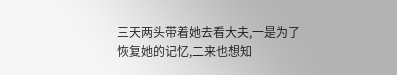三天两头带着她去看大夫,一是为了恢复她的记忆,二来也想知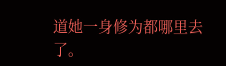道她一身修为都哪里去了。